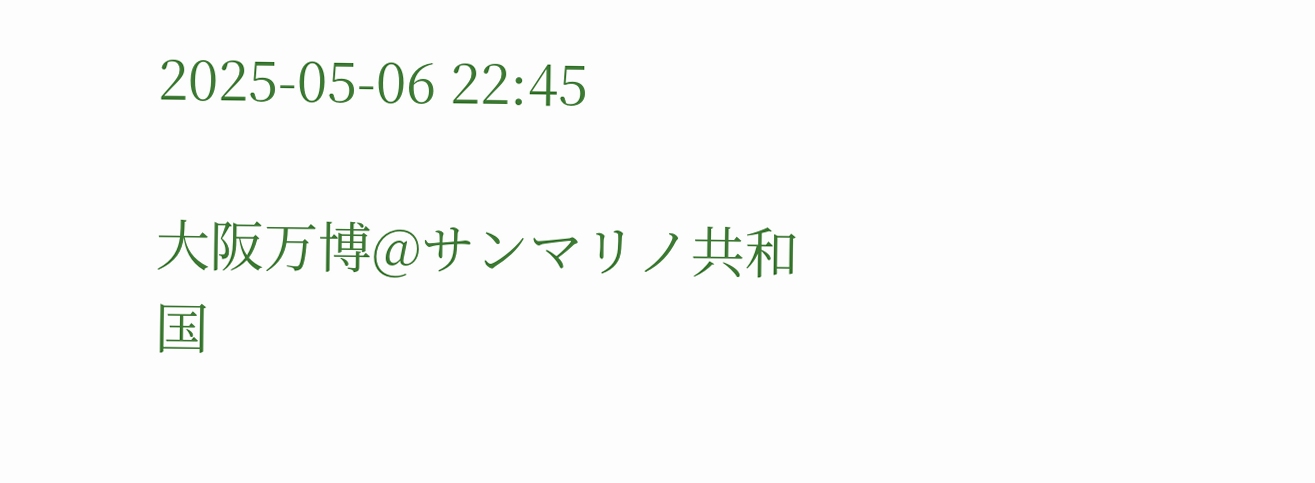2025-05-06 22:45

大阪万博@サンマリノ共和国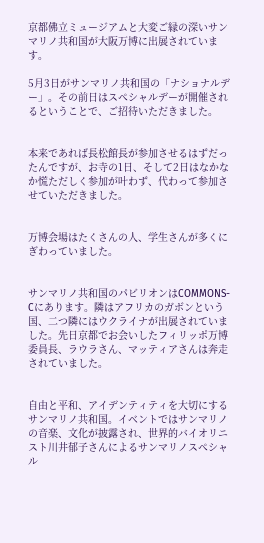京都佛立ミュージアムと大変ご縁の深いサンマリノ共和国が大阪万博に出展されています。

5月3日がサンマリノ共和国の「ナショナルデー」。その前日はスペシャルデーが開催されるということで、ご招待いただきました。


本来であれば長松館長が参加させるはずだったんですが、お寺の1日、そして2日はなかなか慌ただしく参加が叶わず、代わって参加させていただきました。


万博会場はたくさんの人、学生さんが多くにぎわっていました。


サンマリノ共和国のパビリオンはCOMMONS-Cにあります。隣はアフリカのガボンという国、二つ隣にはウクライナが出展されていました。先日京都でお会いしたフィリッポ万博委員長、ラウラさん、マッティアさんは奔走されていました。


自由と平和、アイデンティティを大切にするサンマリノ共和国。イベントではサンマリノの音楽、文化が披露され、世界的バイオリニスト川井郁子さんによるサンマリノスペシャル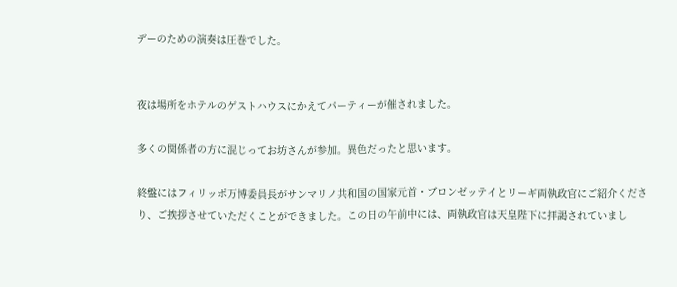デーのための演奏は圧巻でした。


夜は場所をホテルのゲストハウスにかえてパーティーが催されました。

多くの関係者の方に混じってお坊さんが参加。異色だったと思います。

終盤にはフィリッポ万博委員長がサンマリノ共和国の国家元首・ブロンゼッテイとリーギ両執政官にご紹介くださり、ご挨拶させていただくことができました。この日の午前中には、両執政官は天皇陛下に拝謁されていまし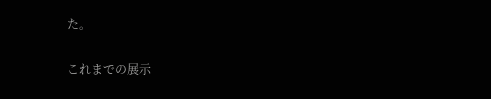た。


これまでの展示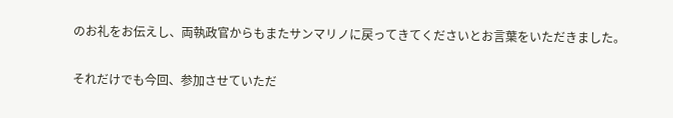のお礼をお伝えし、両執政官からもまたサンマリノに戻ってきてくださいとお言葉をいただきました。

それだけでも今回、参加させていただ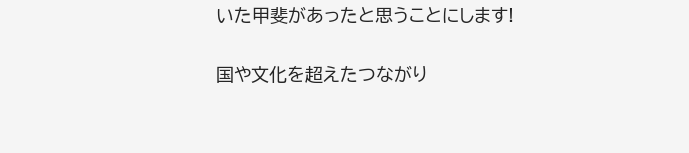いた甲斐があったと思うことにします!


国や文化を超えたつながり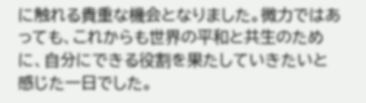に触れる貴重な機会となりました。微力ではあっても、これからも世界の平和と共生のために、自分にできる役割を果たしていきたいと感じた一日でした。